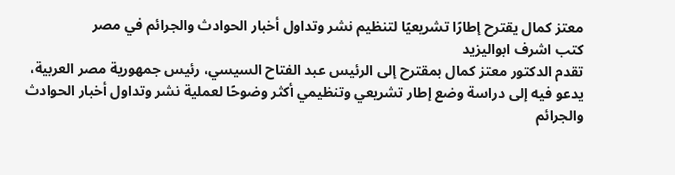معتز كمال يقترح إطارًا تشريعيًا لتنظيم نشر وتداول أخبار الحوادث والجرائم في مصر
كتب اشرف ابواليزيد
تقدم الدكتور معتز كمال بمقترح إلى الرئيس عبد الفتاح السيسي، رئيس جمهورية مصر العربية، يدعو فيه إلى دراسة وضع إطار تشريعي وتنظيمي أكثر وضوحًا لعملية نشر وتداول أخبار الحوادث والجرائم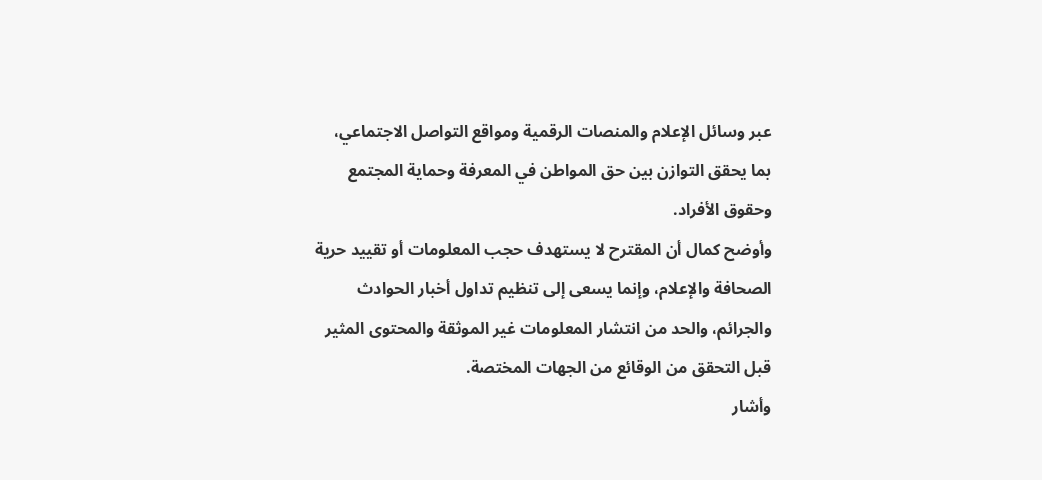عبر وسائل الإعلام والمنصات الرقمية ومواقع التواصل الاجتماعي، بما يحقق التوازن بين حق المواطن في المعرفة وحماية المجتمع وحقوق الأفراد.
وأوضح كمال أن المقترح لا يستهدف حجب المعلومات أو تقييد حرية الصحافة والإعلام، وإنما يسعى إلى تنظيم تداول أخبار الحوادث والجرائم، والحد من انتشار المعلومات غير الموثقة والمحتوى المثير قبل التحقق من الوقائع من الجهات المختصة.
وأشار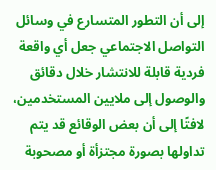إلى أن التطور المتسارع في وسائل التواصل الاجتماعي جعل أي واقعة فردية قابلة للانتشار خلال دقائق والوصول إلى ملايين المستخدمين، لافتًا إلى أن بعض الوقائع قد يتم تداولها بصورة مجتزأة أو مصحوبة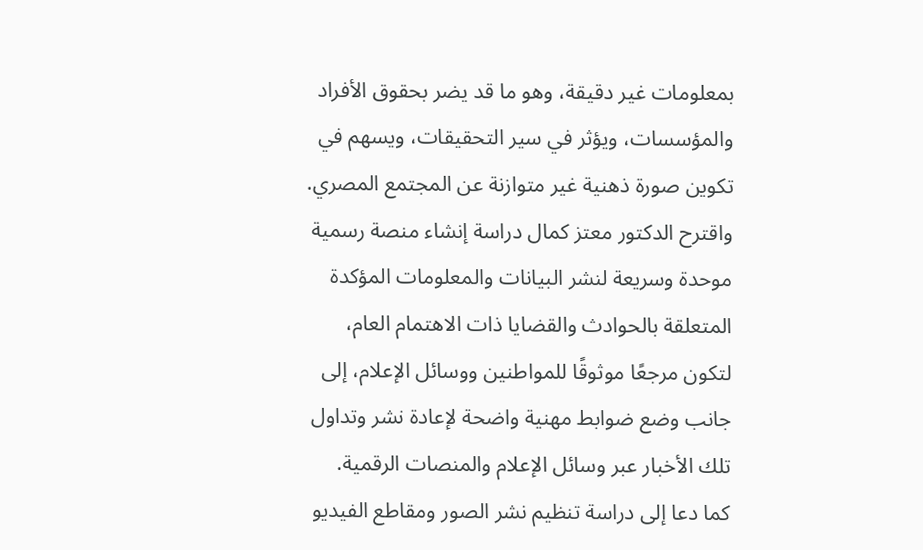بمعلومات غير دقيقة، وهو ما قد يضر بحقوق الأفراد والمؤسسات، ويؤثر في سير التحقيقات، ويسهم في تكوين صورة ذهنية غير متوازنة عن المجتمع المصري.
واقترح الدكتور معتز كمال دراسة إنشاء منصة رسمية موحدة وسريعة لنشر البيانات والمعلومات المؤكدة المتعلقة بالحوادث والقضايا ذات الاهتمام العام، لتكون مرجعًا موثوقًا للمواطنين ووسائل الإعلام، إلى جانب وضع ضوابط مهنية واضحة لإعادة نشر وتداول تلك الأخبار عبر وسائل الإعلام والمنصات الرقمية.
كما دعا إلى دراسة تنظيم نشر الصور ومقاطع الفيديو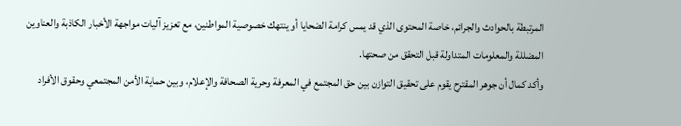المرتبطة بالحوادث والجرائم، خاصة المحتوى الذي قد يمس كرامة الضحايا أو ينتهك خصوصية المواطنين، مع تعزيز آليات مواجهة الأخبار الكاذبة والعناوين المضللة والمعلومات المتداولة قبل التحقق من صحتها.
وأكد كمال أن جوهر المقترح يقوم على تحقيق التوازن بين حق المجتمع في المعرفة وحرية الصحافة والإعلام، وبين حماية الأمن المجتمعي وحقوق الأفراد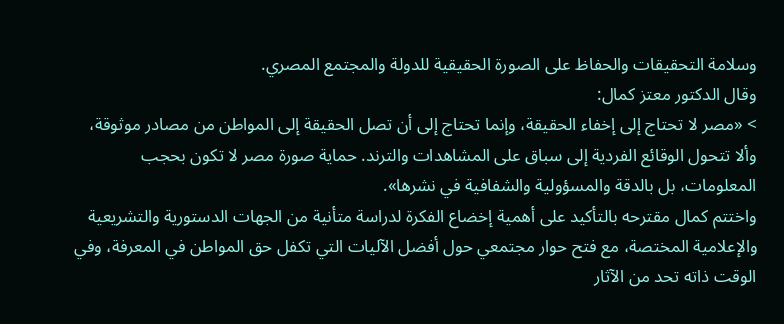وسلامة التحقيقات والحفاظ على الصورة الحقيقية للدولة والمجتمع المصري.
وقال الدكتور معتز كمال:
> «مصر لا تحتاج إلى إخفاء الحقيقة، وإنما تحتاج إلى أن تصل الحقيقة إلى المواطن من مصادر موثوقة، وألا تتحول الوقائع الفردية إلى سباق على المشاهدات والترند. حماية صورة مصر لا تكون بحجب المعلومات، بل بالدقة والمسؤولية والشفافية في نشرها».
واختتم كمال مقترحه بالتأكيد على أهمية إخضاع الفكرة لدراسة متأنية من الجهات الدستورية والتشريعية والإعلامية المختصة، مع فتح حوار مجتمعي حول أفضل الآليات التي تكفل حق المواطن في المعرفة، وفي الوقت ذاته تحد من الآثار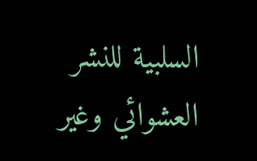السلبية للنشر العشوائي وغير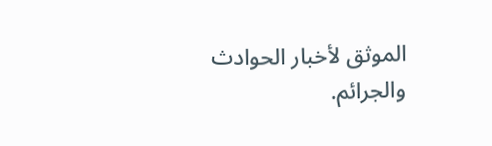الموثق لأخبار الحوادث والجرائم.